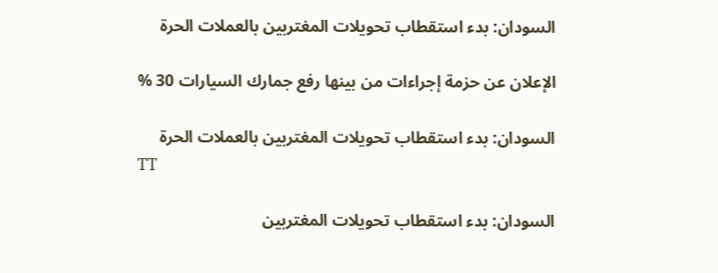السودان: بدء استقطاب تحويلات المغتربين بالعملات الحرة

الإعلان عن حزمة إجراءات من بينها رفع جمارك السيارات 30 %

السودان: بدء استقطاب تحويلات المغتربين بالعملات الحرة
TT

السودان: بدء استقطاب تحويلات المغتربين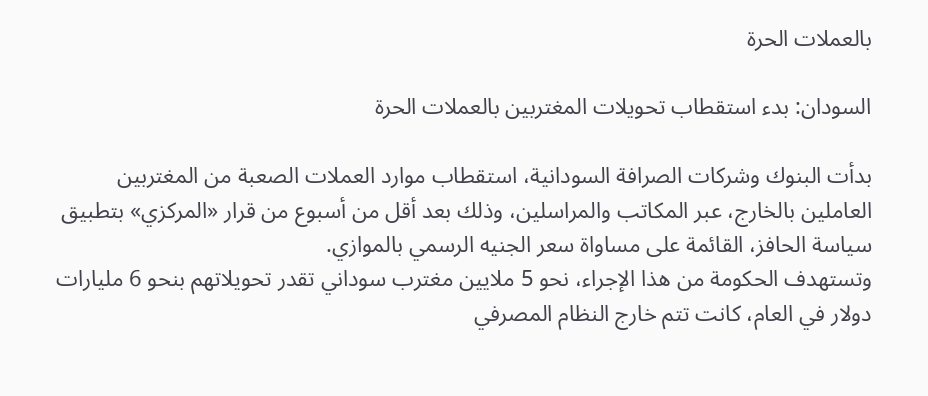بالعملات الحرة

السودان: بدء استقطاب تحويلات المغتربين بالعملات الحرة

بدأت البنوك وشركات الصرافة السودانية، استقطاب موارد العملات الصعبة من المغتربين العاملين بالخارج، عبر المكاتب والمراسلين، وذلك بعد أقل من أسبوع من قرار «المركزي» بتطبيق سياسة الحافز، القائمة على مساواة سعر الجنيه الرسمي بالموازي.
وتستهدف الحكومة من هذا الإجراء، نحو 5 ملايين مغترب سوداني تقدر تحويلاتهم بنحو 6 مليارات دولار في العام، كانت تتم خارج النظام المصرفي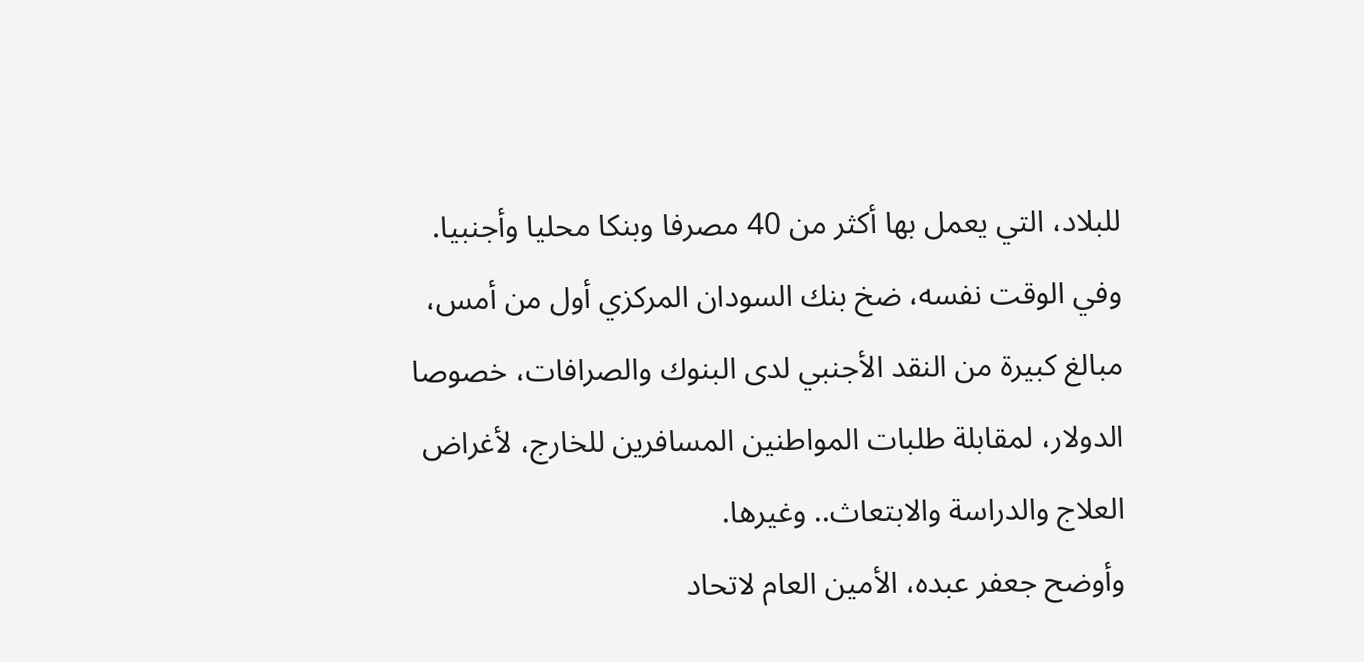للبلاد، التي يعمل بها أكثر من 40 مصرفا وبنكا محليا وأجنبيا.
وفي الوقت نفسه، ضخ بنك السودان المركزي أول من أمس، مبالغ كبيرة من النقد الأجنبي لدى البنوك والصرافات، خصوصا الدولار، لمقابلة طلبات المواطنين المسافرين للخارج، لأغراض العلاج والدراسة والابتعاث.. وغيرها.
وأوضح جعفر عبده، الأمين العام لاتحاد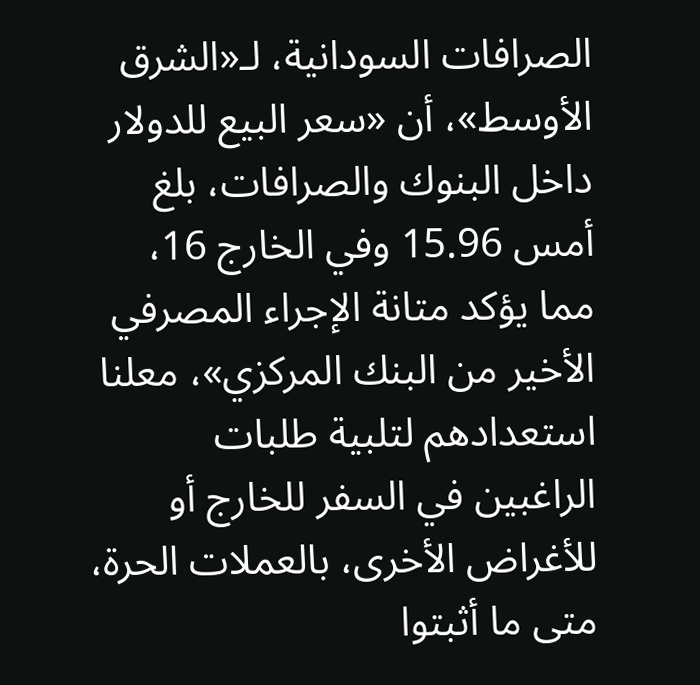الصرافات السودانية، لـ«الشرق الأوسط»، أن «سعر البيع للدولار داخل البنوك والصرافات، بلغ أمس 15.96 وفي الخارج 16، مما يؤكد متانة الإجراء المصرفي الأخير من البنك المركزي»، معلنا استعدادهم لتلبية طلبات الراغبين في السفر للخارج أو للأغراض الأخرى، بالعملات الحرة، متى ما أثبتوا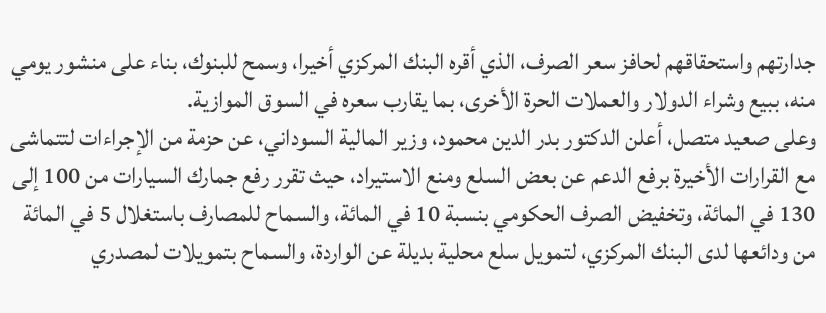جدارتهم واستحقاقهم لحافز سعر الصرف، الذي أقره البنك المركزي أخيرا، وسمح للبنوك، بناء على منشور يومي منه، ببيع وشراء الدولار والعملات الحرة الأخرى، بما يقارب سعره في السوق الموازية.
وعلى صعيد متصل، أعلن الدكتور بدر الدين محمود، وزير المالية السوداني، عن حزمة من الإجراءات لتتماشى مع القرارات الأخيرة برفع الدعم عن بعض السلع ومنع الاستيراد، حيث تقرر رفع جمارك السيارات من 100 إلى 130 في المائة، وتخفيض الصرف الحكومي بنسبة 10 في المائة، والسماح للمصارف باستغلال 5 في المائة من ودائعها لدى البنك المركزي، لتمويل سلع محلية بديلة عن الواردة، والسماح بتمويلات لمصدري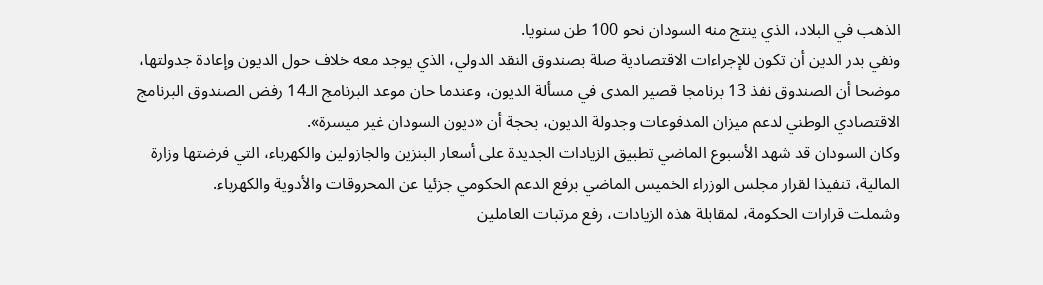الذهب في البلاد، الذي ينتج منه السودان نحو 100 طن سنويا.
ونفي بدر الدين أن تكون للإجراءات الاقتصادية صلة بصندوق النقد الدولي، الذي يوجد معه خلاف حول الديون وإعادة جدولتها، موضحا أن الصندوق نفذ 13 برنامجا قصير المدى في مسألة الديون، وعندما حان موعد البرنامج الـ14 رفض الصندوق البرنامج الاقتصادي الوطني لدعم ميزان المدفوعات وجدولة الديون، بحجة أن «ديون السودان غير ميسرة».
وكان السودان قد شهد الأسبوع الماضي تطبيق الزيادات الجديدة على أسعار البنزين والجازولين والكهرباء، التي فرضتها وزارة المالية، تنفيذا لقرار مجلس الوزراء الخميس الماضي برفع الدعم الحكومي جزئيا عن المحروقات والأدوية والكهرباء.
وشملت قرارات الحكومة، لمقابلة هذه الزيادات، رفع مرتبات العاملين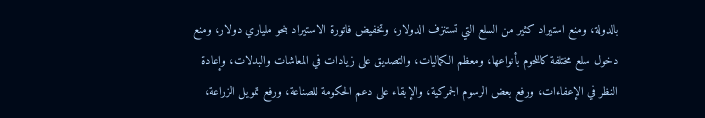بالدولة، ومنع استيراد كثير من السلع التي تستنزف الدولار، وتخفيض فاتورة الاستيراد بنحو ملياري دولار، ومنع دخول سلع مختلفة كاللحوم بأنواعها، ومعظم الكماليات، والتصديق على زيادات في المعاشات والبدلات، وإعادة النظر في الإعفاءات، ورفع بعض الرسوم الجمركية، والإبقاء على دعم الحكومة للصناعة، ورفع تمويل الزراعة،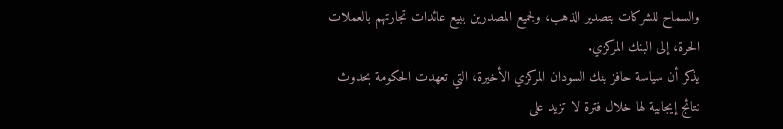والسماح للشركات بتصدير الذهب، ولجميع المصدرين ببيع عائدات تجارتهم بالعملات الحرة، إلى البنك المركزي.
يذكر أن سياسة حافز بنك السودان المركزي الأخيرة، التي تعهدت الحكومة بحدوث نتائج إيجابية لها خلال فترة لا تزيد على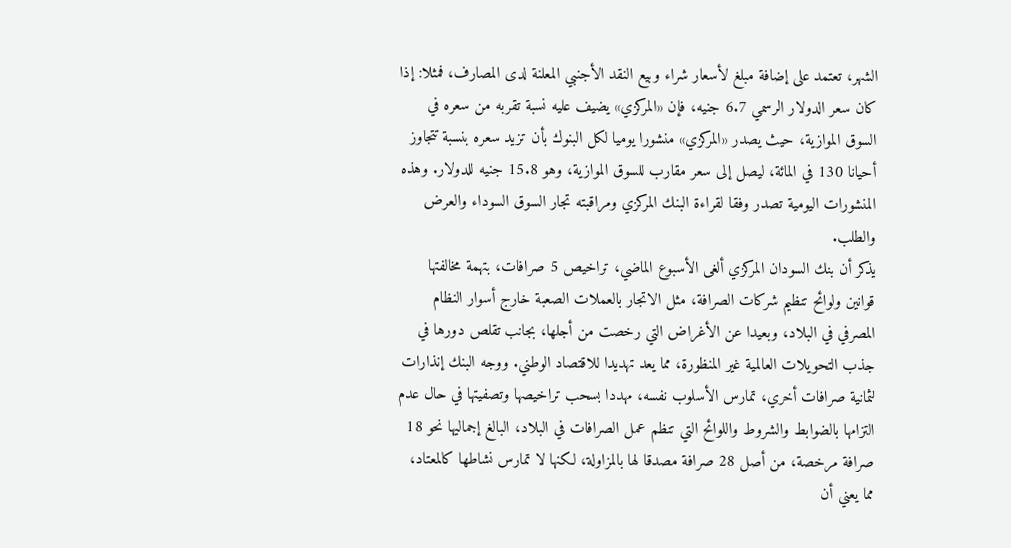الشهر، تعتمد على إضافة مبلغ لأسعار شراء وبيع النقد الأجنبي المعلنة لدى المصارف، فمثلا: إذا كان سعر الدولار الرسمي 6.7 جنيه، فإن «المركزي» يضيف عليه نسبة تقربه من سعره في السوق الموازية، حيث يصدر «المركزي» منشورا يوميا لكل البنوك بأن تزيد سعره بنسبة تتجاوز أحيانا 130 في المائة، ليصل إلى سعر مقارب للسوق الموازية، وهو 15.8 جنيه للدولار. وهذه المنشورات اليومية تصدر وفقا لقراءة البنك المركزي ومراقبته تجار السوق السوداء والعرض والطلب.
يذكر أن بنك السودان المركزي ألغى الأسبوع الماضي، تراخيص 5 صرافات، بتهمة مخالفتها قوانين ولوائح تنظيم شركات الصرافة، مثل الاتجار بالعملات الصعبة خارج أسوار النظام المصرفي في البلاد، وبعيدا عن الأغراض التي رخصت من أجلها، بجانب تقلص دورها في جذب التحويلات العالمية غير المنظورة، مما يعد تهديدا للاقتصاد الوطني. ووجه البنك إنذارات لثمانية صرافات أخري، تمارس الأسلوب نفسه، مهددا بسحب تراخيصها وتصفيتها في حال عدم التزامها بالضوابط والشروط واللوائح التي تنظم عمل الصرافات في البلاد، البالغ إجماليها نحو 18 صرافة مرخصة، من أصل 28 صرافة مصدقا لها بالمزاولة، لكنها لا تمارس نشاطها كالمعتاد، مما يعني أن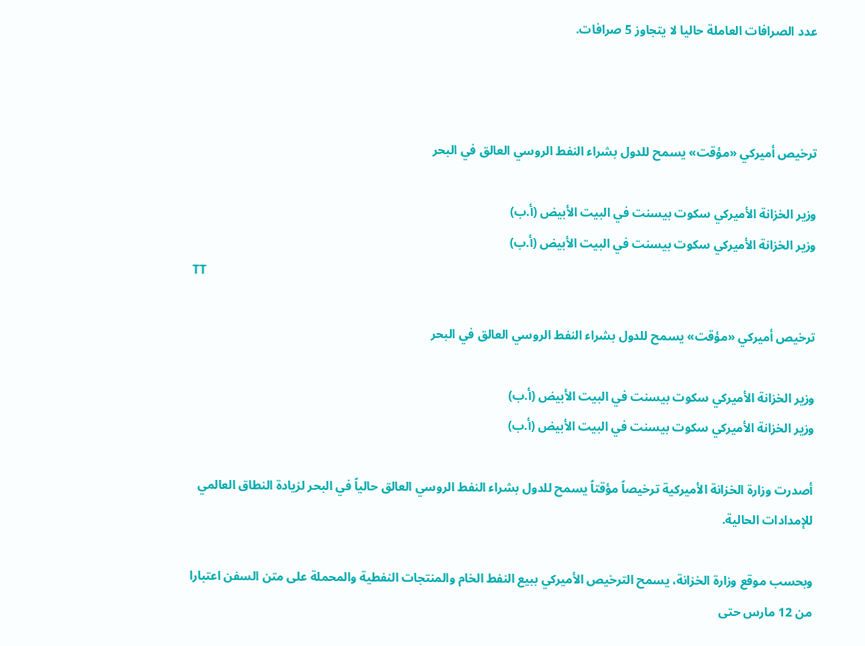عدد الصرافات العاملة حاليا لا يتجاوز 5 صرافات.



ترخيص أميركي «مؤقت» يسمح للدول بشراء النفط الروسي العالق في البحر

وزير الخزانة الأميركي سكوت بيسنت في البيت الأبيض (أ.ب)
وزير الخزانة الأميركي سكوت بيسنت في البيت الأبيض (أ.ب)
TT

ترخيص أميركي «مؤقت» يسمح للدول بشراء النفط الروسي العالق في البحر

وزير الخزانة الأميركي سكوت بيسنت في البيت الأبيض (أ.ب)
وزير الخزانة الأميركي سكوت بيسنت في البيت الأبيض (أ.ب)

أصدرت وزارة الخزانة الأميركية ترخيصاً مؤقتاً يسمح للدول بشراء النفط الروسي العالق حالياً في البحر لزيادة النطاق العالمي للإمدادات الحالية.

وبحسب موقع ‌وزارة الخزانة، يسمح الترخيص ‌الأميركي ببيع ‌النفط الخام والمنتجات النفطية والمحملة على متن السفن اعتبارا من 12 مارس ‌حتى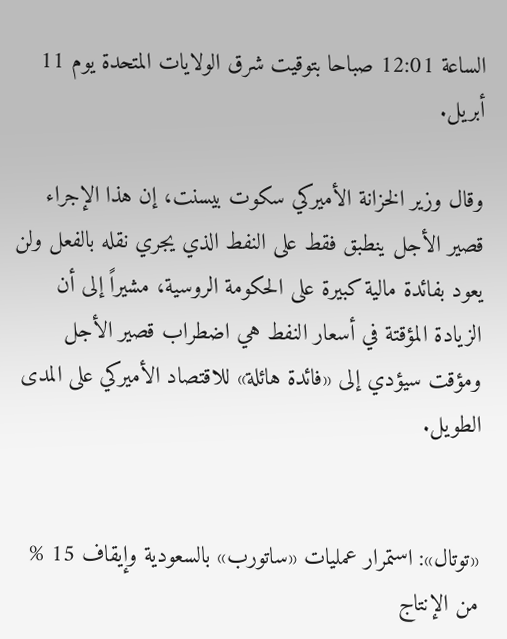الساعة ‌12:01 صباحا ‌بتوقيت شرق الولايات المتحدة يوم 11 أبريل.

وقال وزير الخزانة الأميركي سكوت بيسنت، إن هذا الإجراء قصير الأجل ينطبق فقط على النفط الذي يجري نقله بالفعل ولن يعود بفائدة مالية كبيرة على الحكومة الروسية، مشيراً إلى أن الزيادة المؤقتة في أسعار النفط هي اضطراب قصير الأجل ومؤقت سيؤدي إلى «فائدة هائلة» للاقتصاد الأميركي على المدى الطويل.


«توتال»: استمرار عمليات «ساتورب» بالسعودية وإيقاف 15 % من الإنتاج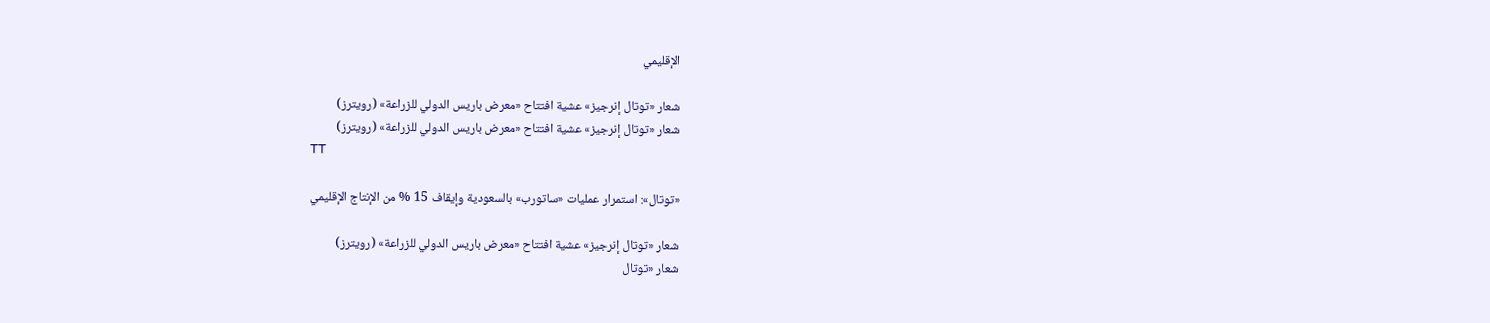الإقليمي

شعار «توتال إنرجيز» عشية افتتاح «معرض باريس الدولي للزراعة» (رويترز)
شعار «توتال إنرجيز» عشية افتتاح «معرض باريس الدولي للزراعة» (رويترز)
TT

«توتال»: استمرار عمليات «ساتورب» بالسعودية وإيقاف 15 % من الإنتاج الإقليمي

شعار «توتال إنرجيز» عشية افتتاح «معرض باريس الدولي للزراعة» (رويترز)
شعار «توتال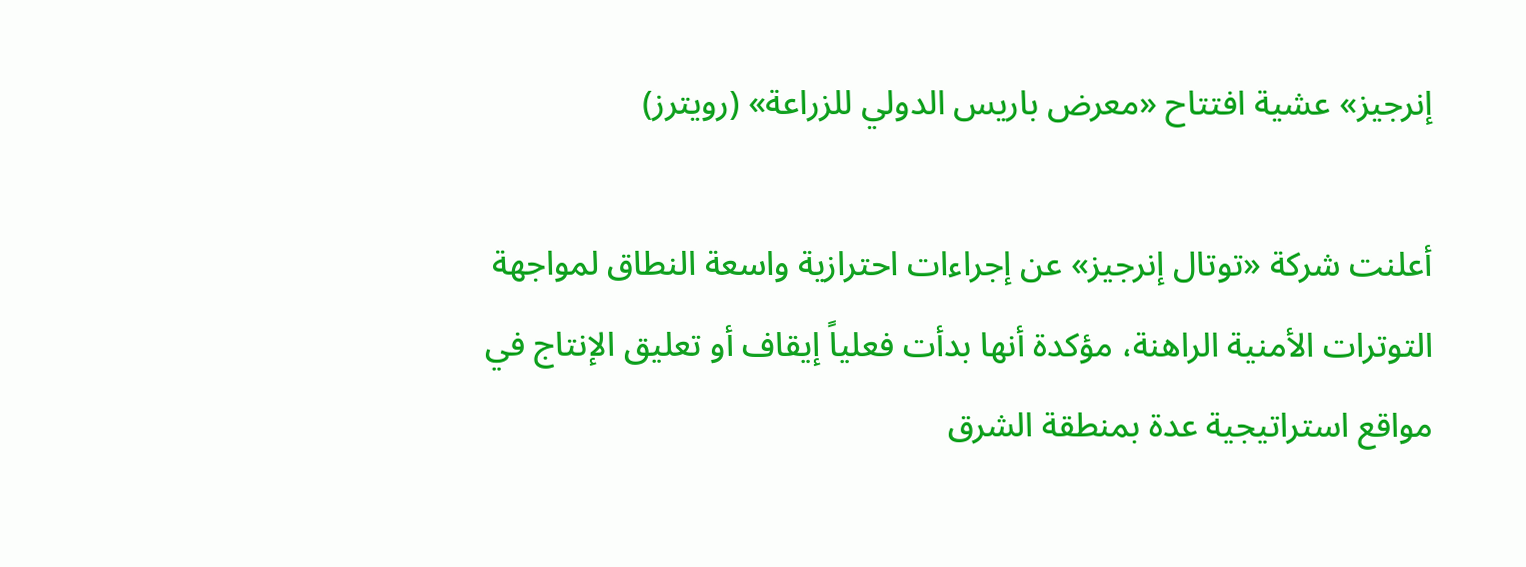إنرجيز» عشية افتتاح «معرض باريس الدولي للزراعة» (رويترز)

أعلنت شركة «توتال إنرجيز» عن إجراءات احترازية واسعة النطاق لمواجهة التوترات الأمنية الراهنة، مؤكدة أنها بدأت فعلياً إيقاف أو تعليق الإنتاج في مواقع استراتيجية عدة بمنطقة الشرق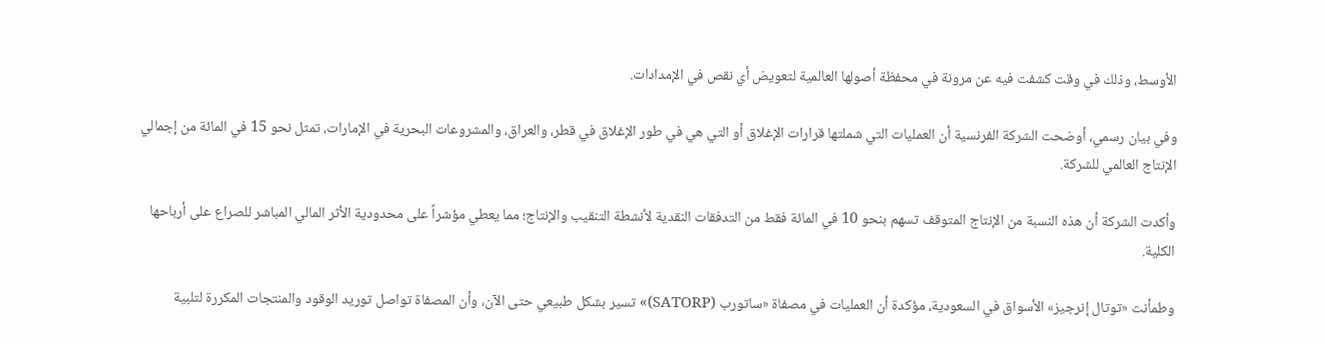الأوسط، وذلك في وقت كشفت فيه عن مرونة في محفظة أصولها العالمية لتعويض أي نقص في الإمدادات.

وفي بيان رسمي، أوضحت الشركة الفرنسية أن العمليات التي شملتها قرارات الإغلاق أو التي هي في طور الإغلاق في قطر، والعراق، والمشروعات البحرية في الإمارات، تمثل نحو 15 في المائة من إجمالي الإنتاج العالمي للشركة.

وأكدت الشركة أن هذه النسبة من الإنتاج المتوقف تسهم بنحو 10 في المائة فقط من التدفقات النقدية لأنشطة التنقيب والإنتاج؛ مما يعطي مؤشراً على محدودية الأثر المالي المباشر للصراع على أرباحها الكلية.

وطمأنت «توتال إنرجيز» الأسواق في السعودية، مؤكدة أن العمليات في مصفاة «ساتورب (SATORP)» تسير بشكل طبيعي حتى الآن، وأن المصفاة تواصل توريد الوقود والمنتجات المكررة لتلبية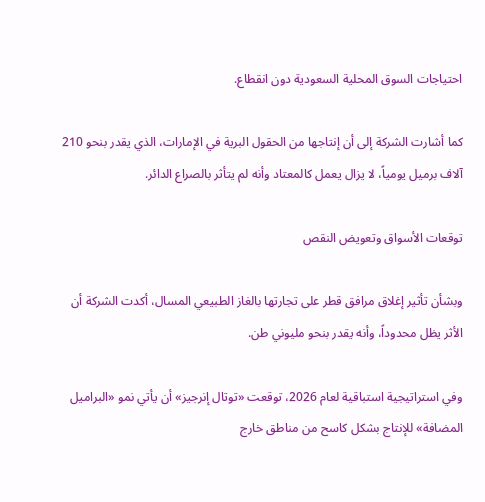احتياجات السوق المحلية السعودية دون انقطاع.

كما أشارت الشركة إلى أن إنتاجها من الحقول البرية في الإمارات، الذي يقدر بنحو 210 آلاف برميل يومياً، لا يزال يعمل كالمعتاد وأنه لم يتأثر بالصراع الدائر.

توقعات الأسواق وتعويض النقص

وبشأن تأثير إغلاق مرافق قطر على تجارتها بالغاز الطبيعي المسال، أكدت الشركة أن الأثر يظل محدوداً، وأنه يقدر بنحو مليوني طن.

وفي استراتيجية استباقية لعام 2026، توقعت «توتال إنرجيز» أن يأتي نمو «البراميل المضافة» للإنتاج بشكل كاسح من مناطق خارج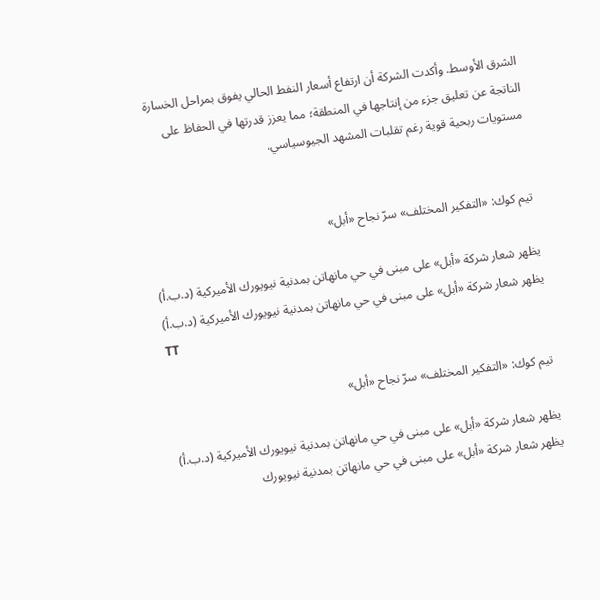الشرق الأوسط. وأكدت الشركة أن ارتفاع أسعار النفط الحالي يفوق بمراحل الخسارة الناتجة عن تعليق جزء من إنتاجها في المنطقة؛ مما يعزز قدرتها في الحفاظ على مستويات ربحية قوية رغم تقلبات المشهد الجيوسياسي.


تيم كوك: «التفكير المختلف» سرّ نجاح «أبل»

يظهر شعار شركة «أبل» على مبنى في حي مانهاتن بمدنية نيويورك الأميركية (د.ب.أ)
يظهر شعار شركة «أبل» على مبنى في حي مانهاتن بمدنية نيويورك الأميركية (د.ب.أ)
TT

تيم كوك: «التفكير المختلف» سرّ نجاح «أبل»

يظهر شعار شركة «أبل» على مبنى في حي مانهاتن بمدنية نيويورك الأميركية (د.ب.أ)
يظهر شعار شركة «أبل» على مبنى في حي مانهاتن بمدنية نيويورك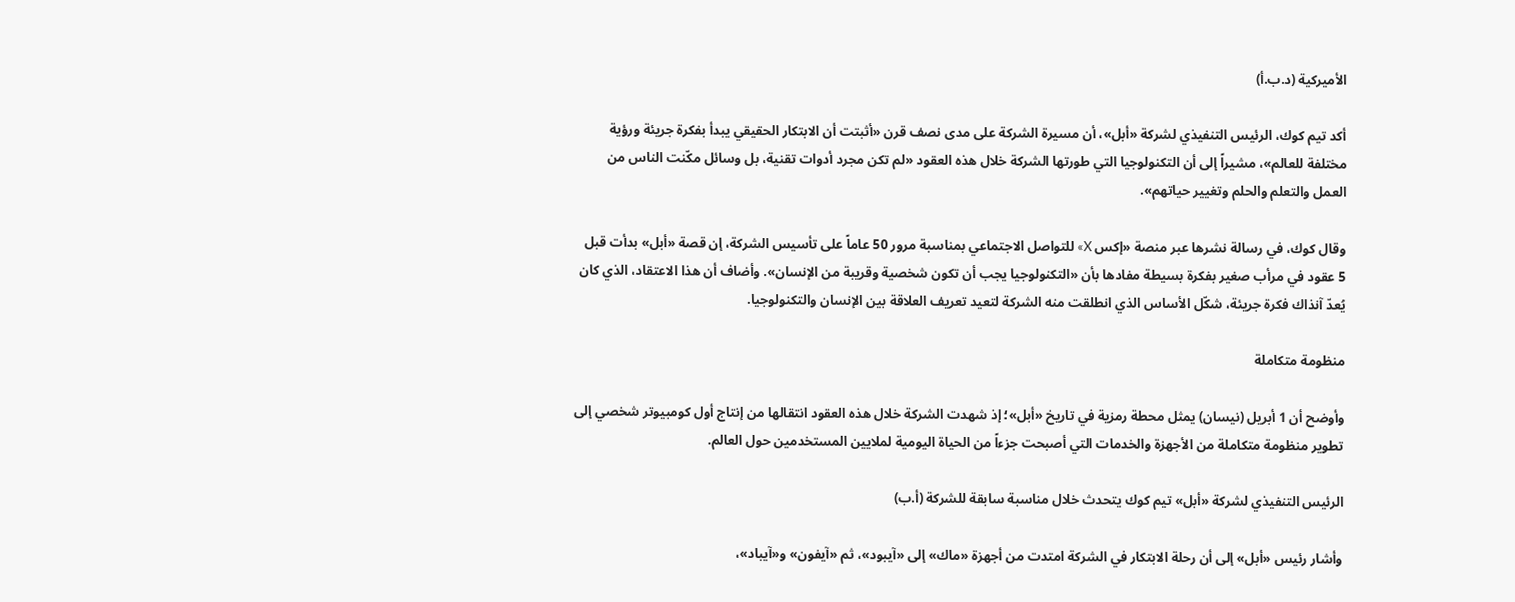الأميركية (د.ب.أ)

أكد تيم كوك، الرئيس التنفيذي لشركة «أبل»، أن مسيرة الشركة على مدى نصف قرن «أثبتت أن الابتكار الحقيقي يبدأ بفكرة جريئة ورؤية مختلفة للعالم»، مشيراً إلى أن التكنولوجيا التي طورتها الشركة خلال هذه العقود «لم تكن مجرد أدوات تقنية، بل وسائل مكّنت الناس من العمل والتعلم والحلم وتغيير حياتهم».

وقال كوك، في رسالة نشرها عبر منصة «إكس X» للتواصل الاجتماعي بمناسبة مرور 50 عاماً على تأسيس الشركة، إن قصة «أبل» بدأت قبل 5 عقود في مرأب صغير بفكرة بسيطة مفادها بأن «التكنولوجيا يجب أن تكون شخصية وقريبة من الإنسان». وأضاف أن هذا الاعتقاد، الذي كان يُعدّ آنذاك فكرة جريئة، شكّل الأساس الذي انطلقت منه الشركة لتعيد تعريف العلاقة بين الإنسان والتكنولوجيا.

منظومة متكاملة

وأوضح أن 1 أبريل (نيسان) يمثل محطة رمزية في تاريخ «أبل»؛ إذ شهدت الشركة خلال هذه العقود انتقالها من إنتاج أول كومبيوتر شخصي إلى تطوير منظومة متكاملة من الأجهزة والخدمات التي أصبحت جزءاً من الحياة اليومية لملايين المستخدمين حول العالم.

الرئيس التنفيذي لشركة «أبل» تيم كوك يتحدث خلال مناسبة سابقة للشركة (أ.ب)

وأشار رئيس «أبل» إلى أن رحلة الابتكار في الشركة امتدت من أجهزة «ماك» إلى «آيبود»، ثم «آيفون» و«آيباد»،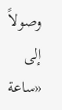وصولاً إلى «ساعة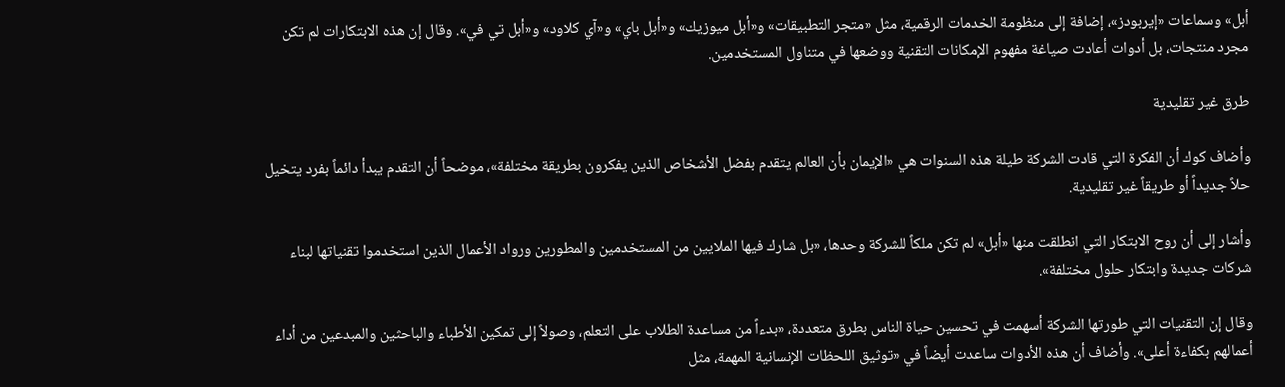أبل» وسماعات «إيربودز»، إضافة إلى منظومة الخدمات الرقمية، مثل «متجر التطبيقات» و«أبل ميوزيك» و«أبل باي» و«آي كلاود» و«أبل تي في». وقال إن هذه الابتكارات لم تكن مجرد منتجات، بل أدوات أعادت صياغة مفهوم الإمكانات التقنية ووضعها في متناول المستخدمين.

طرق غير تقليدية

وأضاف كوك أن الفكرة التي قادت الشركة طيلة هذه السنوات هي «الإيمان بأن العالم يتقدم بفضل الأشخاص الذين يفكرون بطريقة مختلفة»، موضحاً أن التقدم يبدأ دائماً بفرد يتخيل حلاً جديداً أو طريقاً غير تقليدية.

وأشار إلى أن روح الابتكار التي انطلقت منها «أبل» لم تكن ملكاً للشركة وحدها، «بل شارك فيها الملايين من المستخدمين والمطورين ورواد الأعمال الذين استخدموا تقنياتها لبناء شركات جديدة وابتكار حلول مختلفة».

وقال إن التقنيات التي طورتها الشركة أسهمت في تحسين حياة الناس بطرق متعددة، «بدءاً من مساعدة الطلاب على التعلم، وصولاً إلى تمكين الأطباء والباحثين والمبدعين من أداء أعمالهم بكفاءة أعلى». وأضاف أن هذه الأدوات ساعدت أيضاً في «توثيق اللحظات الإنسانية المهمة، مثل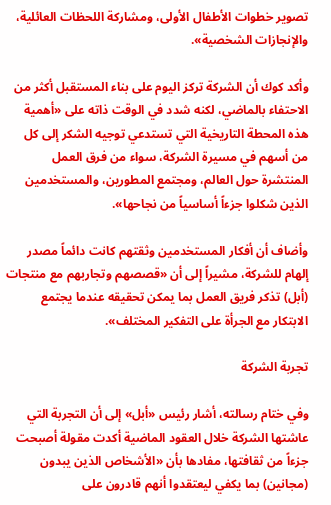تصوير خطوات الأطفال الأولى، ومشاركة اللحظات العائلية، والإنجازات الشخصية».

وأكد كوك أن الشركة تركز اليوم على بناء المستقبل أكثر من الاحتفاء بالماضي، لكنه شدد في الوقت ذاته على «أهمية هذه المحطة التاريخية التي تستدعي توجيه الشكر إلى كل من أسهم في مسيرة الشركة، سواء من فرق العمل المنتشرة حول العالم، ومجتمع المطورين، والمستخدمين الذين شكلوا جزءاً أساسياً من نجاحها».

وأضاف أن أفكار المستخدمين وثقتهم كانت دائماً مصدر إلهام للشركة، مشيراً إلى أن «قصصهم وتجاربهم مع منتجات (أبل) تذكر فريق العمل بما يمكن تحقيقه عندما يجتمع الابتكار مع الجرأة على التفكير المختلف».

تجربة الشركة

وفي ختام رسالته، أشار رئيس «أبل» إلى أن التجربة التي عاشتها الشركة خلال العقود الماضية أكدت مقولة أصبحت جزءاً من ثقافتها، مفادها بأن «الأشخاص الذين يبدون (مجانين) بما يكفي ليعتقدوا أنهم قادرون على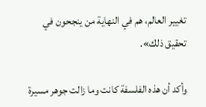تغيير العالم، هم في النهاية من ينجحون في تحقيق ذلك».

وأكد أن هذه الفلسفة كانت وما زالت جوهر مسيرة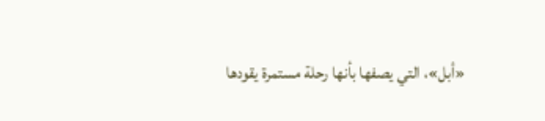«أبل»، التي يصفها بأنها رحلة مستمرة يقودها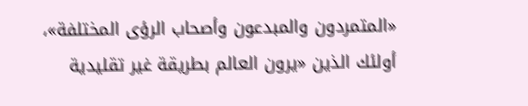«المتمردون والمبدعون وأصحاب الرؤى المختلفة»، أولئك الذين «يرون العالم بطريقة غير تقليدية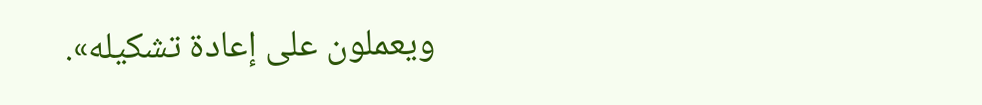ويعملون على إعادة تشكيله».